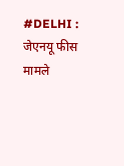#DELHI : जेएनयू फीस मामले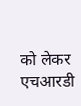को लेकर एचआरडी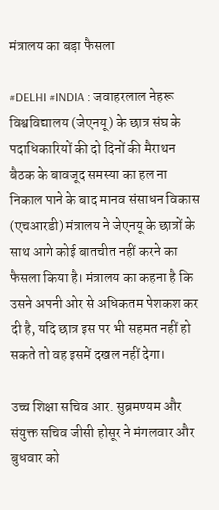मंत्रालय का बड़ा फैसला

#DELHI #INDIA : जवाहरलाल नेहरू विश्वविद्यालय (जेएनयू) के छात्र संघ के पदाधिकारियों की दो दिनों की मैराथन बैठक के बावजूद समस्या का हल ना निकाल पाने के बाद मानव संसाधन विकास (एचआरडी) मंत्रालय ने जेएनयू के छात्रों के साथ आगे कोई बातचीत नहीं करने का फैसला किया है। मंत्रालय का कहना है कि उसने अपनी ओर से अधिकतम पेशकश कर दी है, यदि छात्र इस पर भी सहमत नहीं हो सकते तो वह इसमें दखल नहीं देगा।

उच्च शिक्षा सचिव आर. सुब्रमण्यम और संयुक्त सचिव जीसी होसूर ने मंगलवार और बुधवार को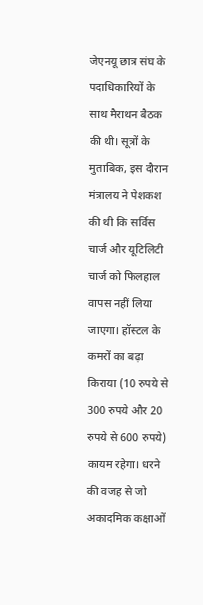जेएनयू छात्र संघ के पदाधिकारियों के साथ मैराथन बैठक की थी। सूत्रों के मुताबिक, इस दौरान मंत्रालय ने पेशकश की थी कि सर्विस चार्ज और यूटिलिटी चार्ज को फिलहाल वापस नहीं लिया जाएगा। हॉस्टल के कमरों का बढ़ा किराया (10 रुपये से 300 रुपये और 20 रुपये से 600 रुपये) कायम रहेगा। धरने की वजह से जो अकादमिक कक्षाओं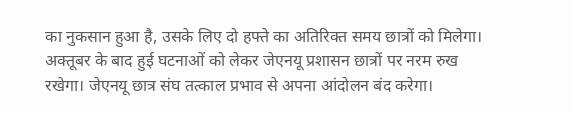का नुकसान हुआ है, उसके लिए दो हफ्ते का अतिरिक्त समय छात्रों को मिलेगा। अक्तूबर के बाद हुई घटनाओं को लेकर जेएनयू प्रशासन छात्रों पर नरम रुख रखेगा। जेएनयू छात्र संघ तत्काल प्रभाव से अपना आंदोलन बंद करेगा।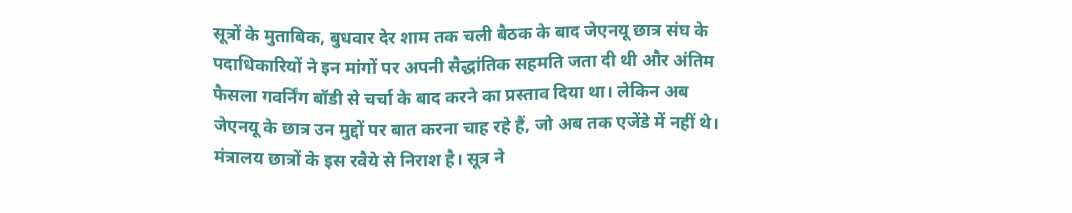सूत्रों के मुताबिक, बुधवार देर शाम तक चली बैठक के बाद जेएनयू छात्र संघ के पदाधिकारियों ने इन मांगों पर अपनी सैद्धांतिक सहमति जता दी थी और अंतिम फैसला गवर्निंग बॉडी से चर्चा के बाद करने का प्रस्ताव दिया था। लेकिन अब जेएनयू के छात्र उन मुद्दों पर बात करना चाह रहे हैं, जो अब तक एजेंडे में नहीं थे। मंत्रालय छात्रों के इस रवैये से निराश है। सूत्र ने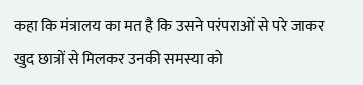कहा कि मंत्रालय का मत है कि उसने परंपराओं से परे जाकर खुद छात्रों से मिलकर उनकी समस्या को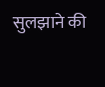सुलझाने की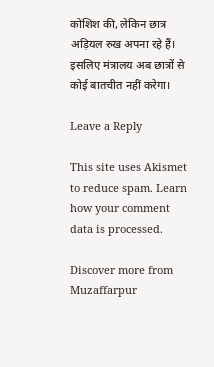कोशिश की, लेकिन छात्र अड़ियल रुख अपना रहे हैं। इसलिए मंत्रालय अब छात्रों से कोई बातचीत नहीं करेगा।

Leave a Reply

This site uses Akismet to reduce spam. Learn how your comment data is processed.

Discover more from Muzaffarpur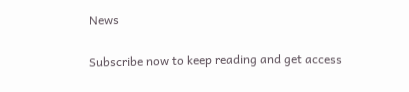News

Subscribe now to keep reading and get access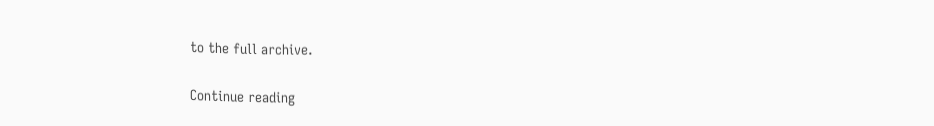to the full archive.

Continue reading